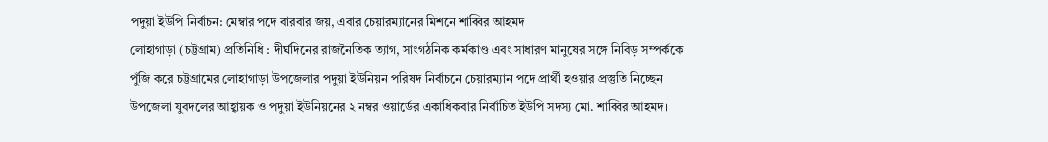পদুয়া ইউপি নির্বাচন: মেম্বার পদে বারবার জয়, এবার চেয়ারম্যানের মিশনে শাব্বির আহমদ
লোহাগাড়া (চট্টগ্রাম) প্রতিনিধি : দীর্ঘদিনের রাজনৈতিক ত্যাগ, সাংগঠনিক কর্মকাণ্ড এবং সাধারণ মানুষের সঙ্গে নিবিড় সম্পর্ককে পুঁজি করে চট্টগ্রামের লোহাগাড়া উপজেলার পদুয়া ইউনিয়ন পরিষদ নির্বাচনে চেয়ারম্যান পদে প্রার্থী হওয়ার প্রস্তুতি নিচ্ছেন উপজেলা যুবদলের আহ্বায়ক ও পদুয়া ইউনিয়নের ২ নম্বর ওয়ার্ডের একাধিকবার নির্বাচিত ইউপি সদস্য মো. শাব্বির আহমদ।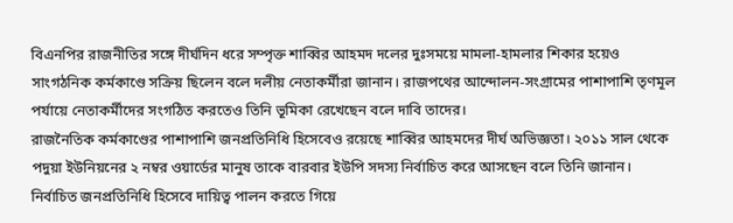বিএনপির রাজনীতির সঙ্গে দীর্ঘদিন ধরে সম্পৃক্ত শাব্বির আহমদ দলের দুঃসময়ে মামলা-হামলার শিকার হয়েও সাংগঠনিক কর্মকাণ্ডে সক্রিয় ছিলেন বলে দলীয় নেতাকর্মীরা জানান। রাজপথের আন্দোলন-সংগ্রামের পাশাপাশি তৃণমূল পর্যায়ে নেতাকর্মীদের সংগঠিত করতেও তিনি ভূমিকা রেখেছেন বলে দাবি তাদের।
রাজনৈতিক কর্মকাণ্ডের পাশাপাশি জনপ্রতিনিধি হিসেবেও রয়েছে শাব্বির আহমদের দীর্ঘ অভিজ্ঞতা। ২০১১ সাল থেকে পদুয়া ইউনিয়নের ২ নম্বর ওয়ার্ডের মানুষ তাকে বারবার ইউপি সদস্য নির্বাচিত করে আসছেন বলে তিনি জানান। নির্বাচিত জনপ্রতিনিধি হিসেবে দায়িত্ব পালন করতে গিয়ে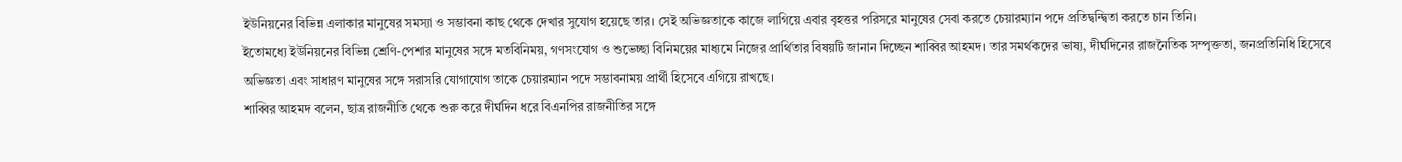ইউনিয়নের বিভিন্ন এলাকার মানুষের সমস্যা ও সম্ভাবনা কাছ থেকে দেখার সুযোগ হয়েছে তার। সেই অভিজ্ঞতাকে কাজে লাগিয়ে এবার বৃহত্তর পরিসরে মানুষের সেবা করতে চেয়ারম্যান পদে প্রতিদ্বন্দ্বিতা করতে চান তিনি।
ইতোমধ্যে ইউনিয়নের বিভিন্ন শ্রেণি-পেশার মানুষের সঙ্গে মতবিনিময়, গণসংযোগ ও শুভেচ্ছা বিনিময়ের মাধ্যমে নিজের প্রার্থিতার বিষয়টি জানান দিচ্ছেন শাব্বির আহমদ। তার সমর্থকদের ভাষ্য, দীর্ঘদিনের রাজনৈতিক সম্পৃক্ততা, জনপ্রতিনিধি হিসেবে অভিজ্ঞতা এবং সাধারণ মানুষের সঙ্গে সরাসরি যোগাযোগ তাকে চেয়ারম্যান পদে সম্ভাবনাময় প্রার্থী হিসেবে এগিয়ে রাখছে।
শাব্বির আহমদ বলেন, ছাত্র রাজনীতি থেকে শুরু করে দীর্ঘদিন ধরে বিএনপির রাজনীতির সঙ্গে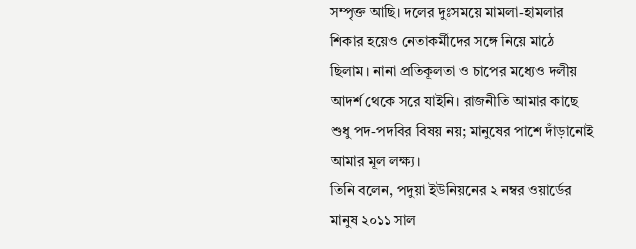সম্পৃক্ত আছি। দলের দুঃসময়ে মামলা-হামলার শিকার হয়েও নেতাকর্মীদের সঙ্গে নিয়ে মাঠে ছিলাম। নানা প্রতিকূলতা ও চাপের মধ্যেও দলীয় আদর্শ থেকে সরে যাইনি। রাজনীতি আমার কাছে শুধু পদ-পদবির বিষয় নয়; মানুষের পাশে দাঁড়ানোই আমার মূল লক্ষ্য।
তিনি বলেন, পদুয়া ইউনিয়নের ২ নম্বর ওয়ার্ডের মানুষ ২০১১ সাল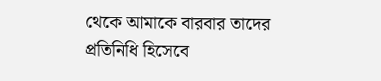থেকে আমাকে বারবার তাদের প্রতিনিধি হিসেবে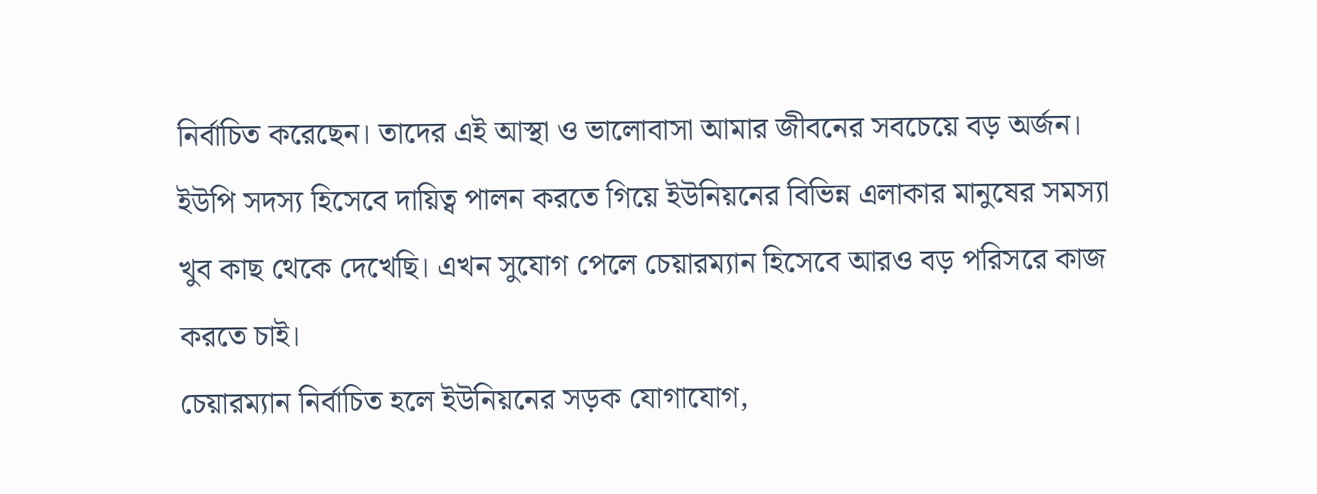নির্বাচিত করেছেন। তাদের এই আস্থা ও ভালোবাসা আমার জীবনের সবচেয়ে বড় অর্জন। ইউপি সদস্য হিসেবে দায়িত্ব পালন করতে গিয়ে ইউনিয়নের বিভিন্ন এলাকার মানুষের সমস্যা খুব কাছ থেকে দেখেছি। এখন সুযোগ পেলে চেয়ারম্যান হিসেবে আরও বড় পরিসরে কাজ করতে চাই।
চেয়ারম্যান নির্বাচিত হলে ইউনিয়নের সড়ক যোগাযোগ,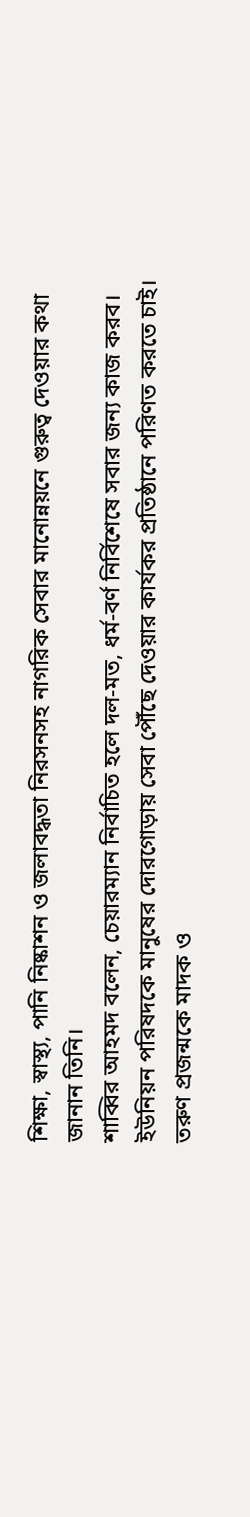শিক্ষা, স্বাস্থ্য, পানি নিষ্কাশন ও জলাবদ্ধতা নিরসনসহ নাগরিক সেবার মানোন্নয়নে গুরুত্ব দেওয়ার কথা জানান তিনি।
শাব্বির আহমদ বলেন, চেয়ারম্যান নির্বাচিত হলে দল-মত, ধর্ম-বর্ণ নির্বিশেষে সবার জন্য কাজ করব। ইউনিয়ন পরিষদকে মানুষের দোরগোড়ায় সেবা পৌঁছে দেওয়ার কার্যকর প্রতিষ্ঠানে পরিণত করতে চাই।
তরুণ প্রজন্মকে মাদক ও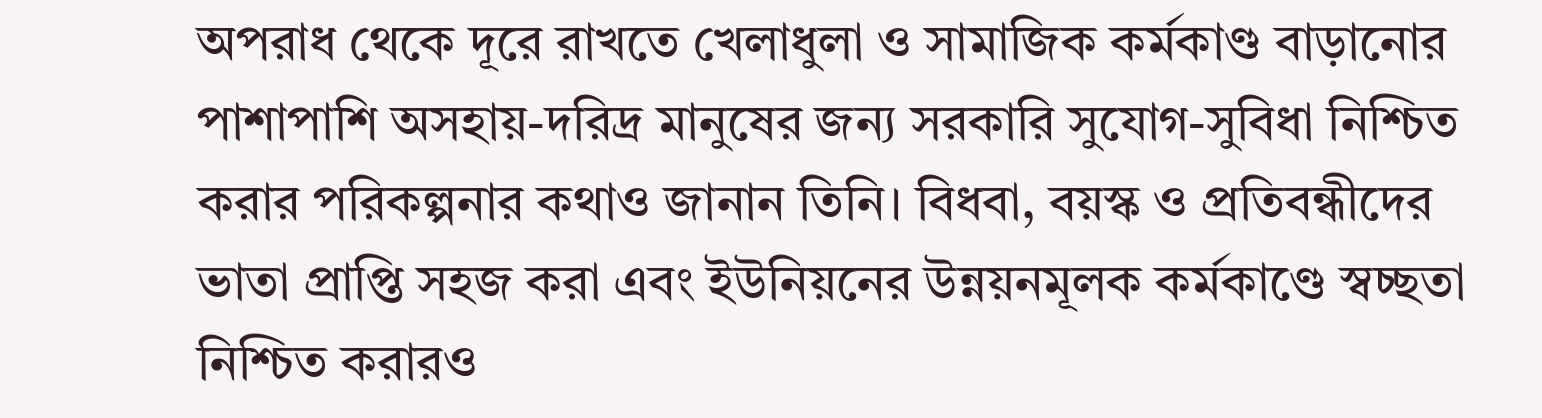অপরাধ থেকে দূরে রাখতে খেলাধুলা ও সামাজিক কর্মকাণ্ড বাড়ানোর পাশাপাশি অসহায়-দরিদ্র মানুষের জন্য সরকারি সুযোগ-সুবিধা নিশ্চিত করার পরিকল্পনার কথাও জানান তিনি। বিধবা, বয়স্ক ও প্রতিবন্ধীদের ভাতা প্রাপ্তি সহজ করা এবং ইউনিয়নের উন্নয়নমূলক কর্মকাণ্ডে স্বচ্ছতা নিশ্চিত করারও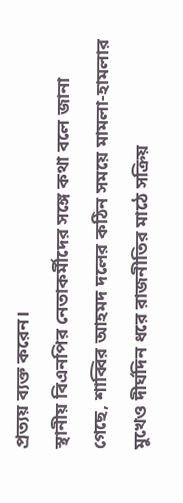প্রত্যয় ব্যক্ত করেন।
স্থানীয় বিএনপির নেতাকর্মীদের সঙ্গে কথা বলে জানা গেছে, শাব্বির আহমদ দলের কঠিন সময়ে মামলা-হামলার মুখেও দীর্ঘদিন ধরে রাজনীতির মাঠে সক্রিয়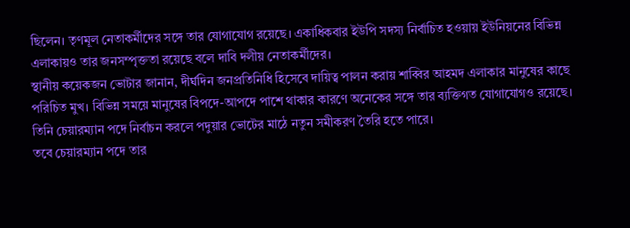ছিলেন। তৃণমূল নেতাকর্মীদের সঙ্গে তার যোগাযোগ রয়েছে। একাধিকবার ইউপি সদস্য নির্বাচিত হওয়ায় ইউনিয়নের বিভিন্ন এলাকায়ও তার জনসম্পৃক্ততা রয়েছে বলে দাবি দলীয় নেতাকর্মীদের।
স্থানীয় কয়েকজন ভোটার জানান, দীর্ঘদিন জনপ্রতিনিধি হিসেবে দায়িত্ব পালন করায় শাব্বির আহমদ এলাকার মানুষের কাছে পরিচিত মুখ। বিভিন্ন সময়ে মানুষের বিপদে-আপদে পাশে থাকার কারণে অনেকের সঙ্গে তার ব্যক্তিগত যোগাযোগও রয়েছে। তিনি চেয়ারম্যান পদে নির্বাচন করলে পদুয়ার ভোটের মাঠে নতুন সমীকরণ তৈরি হতে পারে।
তবে চেয়ারম্যান পদে তার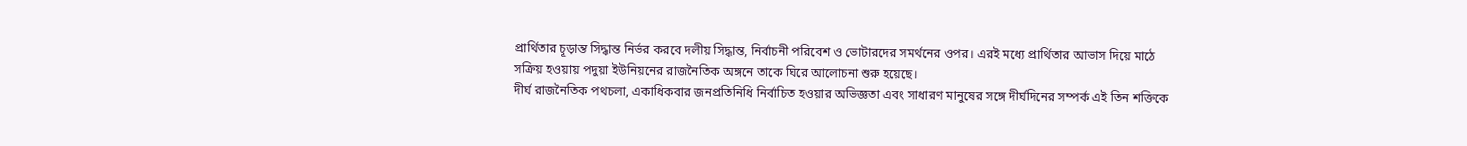প্রার্থিতার চূড়ান্ত সিদ্ধান্ত নির্ভর করবে দলীয় সিদ্ধান্ত, নির্বাচনী পরিবেশ ও ভোটারদের সমর্থনের ওপর। এরই মধ্যে প্রার্থিতার আভাস দিয়ে মাঠে সক্রিয় হওয়ায় পদুয়া ইউনিয়নের রাজনৈতিক অঙ্গনে তাকে ঘিরে আলোচনা শুরু হয়েছে।
দীর্ঘ রাজনৈতিক পথচলা, একাধিকবার জনপ্রতিনিধি নির্বাচিত হওয়ার অভিজ্ঞতা এবং সাধারণ মানুষের সঙ্গে দীর্ঘদিনের সম্পর্ক এই তিন শক্তিকে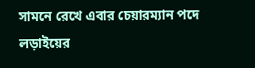সামনে রেখে এবার চেয়ারম্যান পদে লড়াইয়ের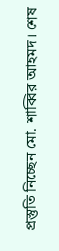প্রস্তুতি নিচ্ছেন মো. শাব্বির আহমদ। শেষ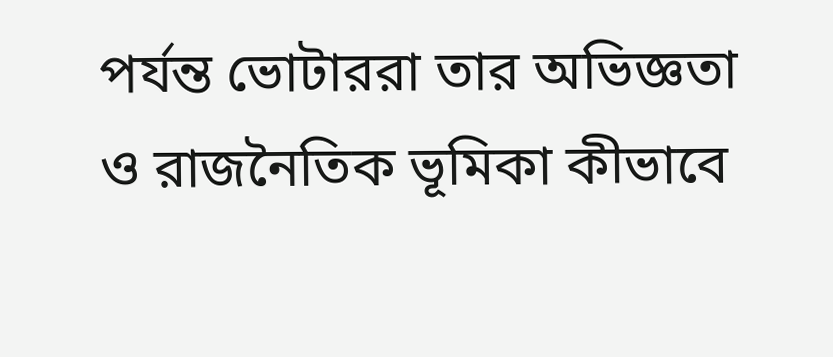পর্যন্ত ভোটাররা তার অভিজ্ঞতা ও রাজনৈতিক ভূমিকা কীভাবে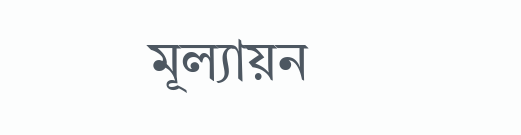মূল্যায়ন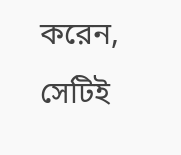করেন, সেটিই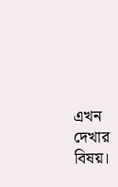এখন দেখার বিষয়।